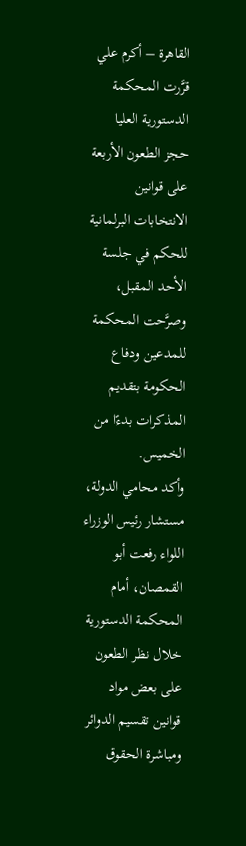القاهرة – أكرم علي
قرَّرت المحكمة الدستورية العليا حجز الطعون الأربعة على قوانين الانتخابات البرلمانية للحكم في جلسة الأحد المقبل، وصرَّحت المحكمة للمدعين ودفاع الحكومة بتقديم المذكرات بدءًا من الخميس.
وأكد محامي الدولة، مستشار رئيس الوزراء اللواء رفعت أبو القمصان، أمام المحكمة الدستورية خلال نظر الطعون على بعض مواد قوانين تقسيم الدوائر ومباشرة الحقوق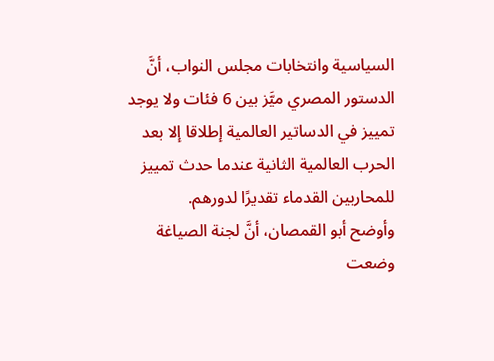السياسية وانتخابات مجلس النواب، أنَّ الدستور المصري ميَّز بين 6 فئات ولا يوجد تمييز في الدساتير العالمية إطلاقا إلا بعد الحرب العالمية الثانية عندما حدث تمييز للمحاربين القدماء تقديرًا لدورهم.
وأوضح أبو القمصان، أنَّ لجنة الصياغة وضعت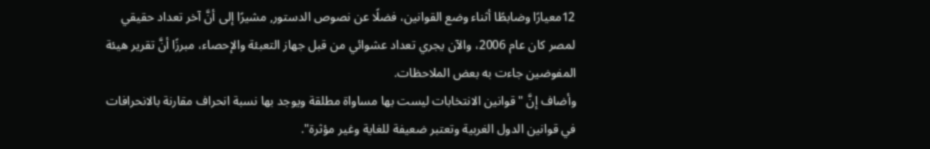12معيارًا وضابطًا أثناء وضع القوانين، فضلًا عن نصوص الدستور, مشيرًا إلى أنَّ آخر تعداد حقيقي لمصر كان عام 2006، والآن يجري تعداد عشوائي من قبل جهاز التعبئة والإحصاء، مبرزًا أنَّ تقرير هيئة المفوضين جاءت به بعض الملاحظات.
وأضاف إنَّ "قوانين الانتخابات ليست بها مساواة مطلقة ويوجد بها نسبة انحراف مقارنة بالانحرافات في قوانين الدول الغربية وتعتبر ضعيفة للغاية وغير مؤثرة".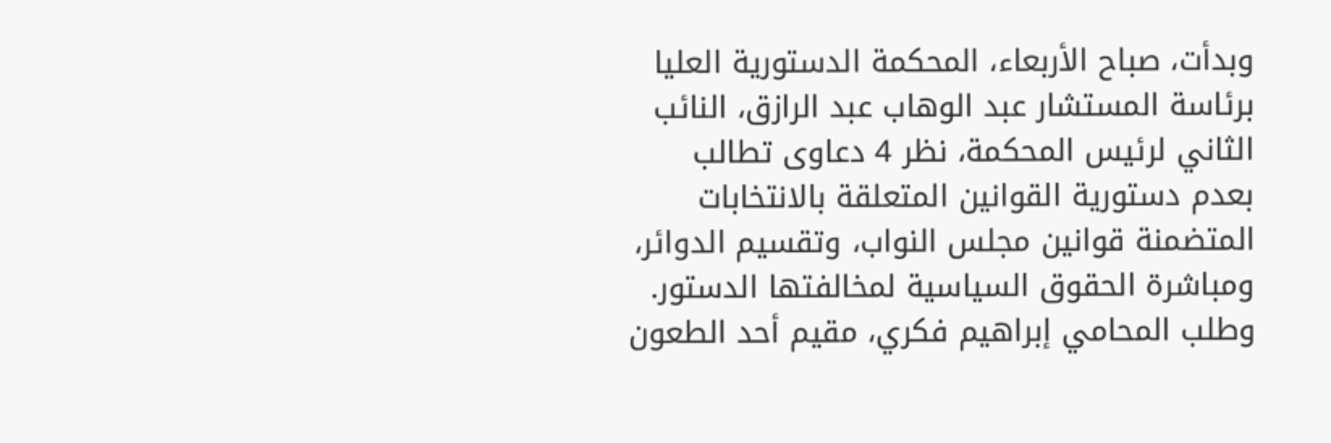وبدأت، صباح الأربعاء، المحكمة الدستورية العليا برئاسة المستشار عبد الوهاب عبد الرازق، النائب الثاني لرئيس المحكمة، نظر 4 دعاوى تطالب بعدم دستورية القوانين المتعلقة بالانتخابات المتضمنة قوانين مجلس النواب، وتقسيم الدوائر، ومباشرة الحقوق السياسية لمخالفتها الدستور.
وطلب المحامي إبراهيم فكري، مقيم أحد الطعون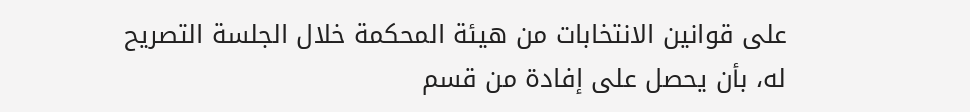على قوانين الانتخابات من هيئة المحكمة خلال الجلسة التصريح له، بأن يحصل على إفادة من قسم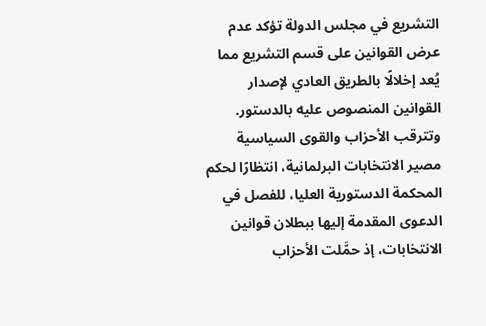التشريع في مجلس الدولة تؤكد عدم عرض القوانين على قسم التشريع مما يُعد إخلالًا بالطريق العادي لإصدار القوانين المنصوص عليه بالدستور.
وتترقب الأحزاب والقوى السياسية مصير الانتخابات البرلمانية، انتظارًا لحكم المحكمة الدستورية العليا، للفصل في الدعوى المقدمة إليها ببطلان قوانين الانتخابات، إذ حمَّلت الأحزاب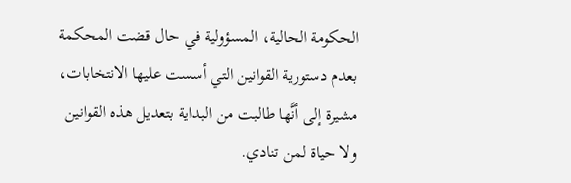الحكومة الحالية، المسؤولية في حال قضت المحكمة بعدم دستورية القوانين التي أسست عليها الانتخابات، مشيرة إلى أنَّها طالبت من البداية بتعديل هذه القوانين ولا حياة لمن تنادي.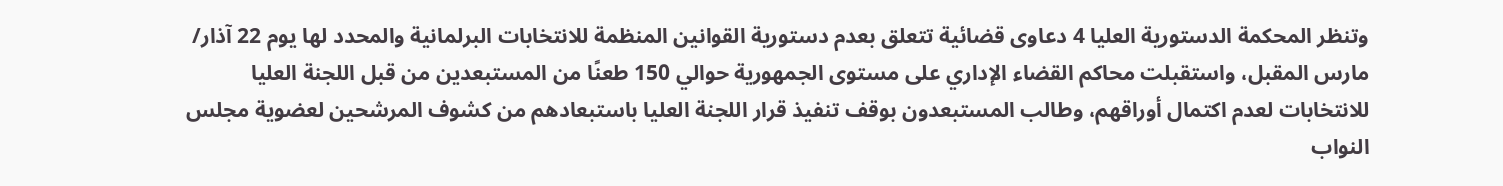وتنظر المحكمة الدستورية العليا 4 دعاوى قضائية تتعلق بعدم دستورية القوانين المنظمة للانتخابات البرلمانية والمحدد لها يوم 22 آذار/ مارس المقبل، واستقبلت محاكم القضاء الإداري على مستوى الجمهورية حوالي 150 طعنًا من المستبعدين من قبل اللجنة العليا للانتخابات لعدم اكتمال أوراقهم، وطالب المستبعدون بوقف تنفيذ قرار اللجنة العليا باستبعادهم من كشوف المرشحين لعضوية مجلس النواب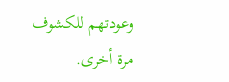وعودتهم للكشوف مرة أخرى.